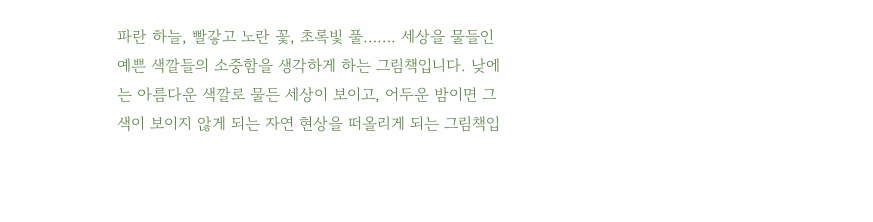파란 하늘, 빨갛고 노란 꽃, 초록빛 풀……. 세상을 물들인 예쁜 색깔들의 소중함을 생각하게 하는 그림책입니다. 낮에는 아름다운 색깔로 물든 세상이 보이고, 어두운 밤이면 그 색이 보이지 않게 되는 자연 현상을 떠올리게 되는 그림책입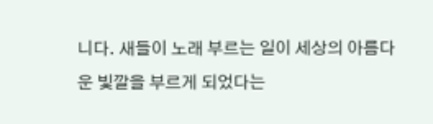니다. 새들이 노래 부르는 일이 세상의 아름다운 빛깔을 부르게 되었다는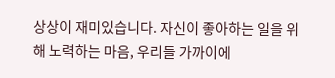상상이 재미있습니다. 자신이 좋아하는 일을 위해 노력하는 마음, 우리들 가까이에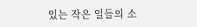있는 작은 일들의 소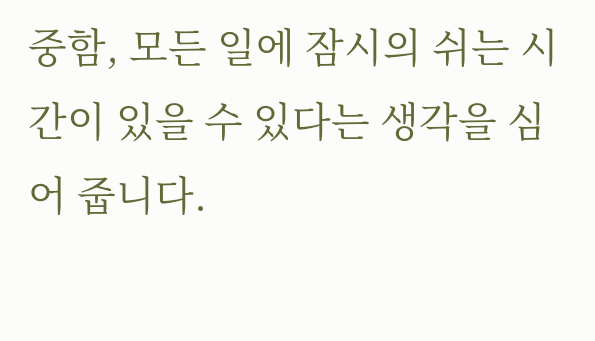중함, 모든 일에 잠시의 쉬는 시간이 있을 수 있다는 생각을 심어 줍니다.